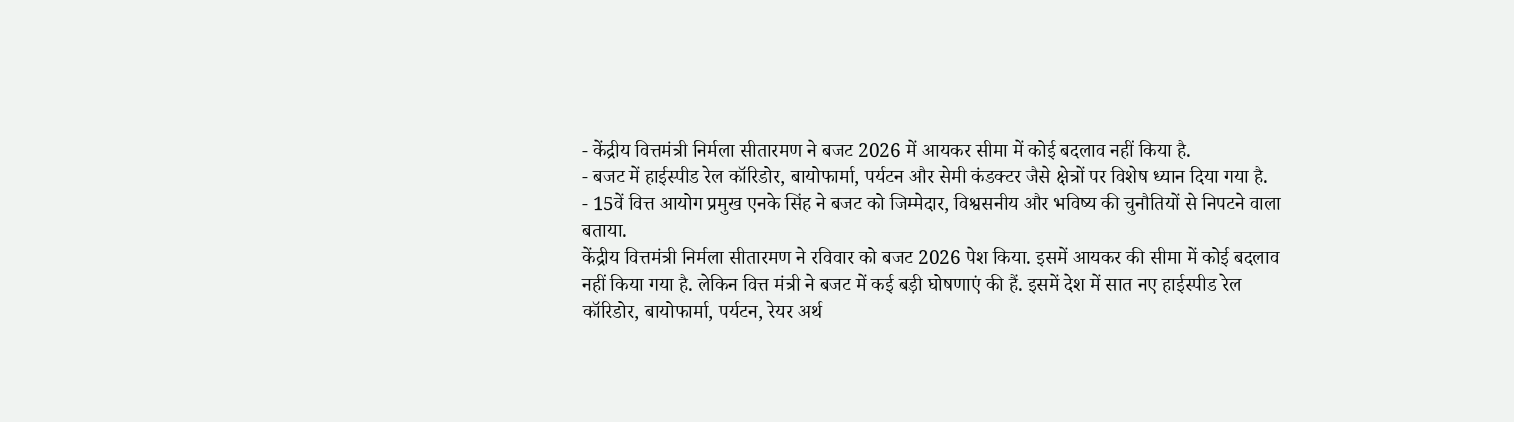- केंद्रीय वित्तमंत्री निर्मला सीतारमण ने बजट 2026 में आयकर सीमा में कोई बदलाव नहीं किया है.
- बजट में हाईस्पीड रेल कॉरिडोर, बायोफार्मा, पर्यटन और सेमी कंडक्टर जैसे क्षेत्रों पर विशेष ध्यान दिया गया है.
- 15वें वित्त आयोग प्रमुख एनके सिंह ने बजट को जिम्मेदार, विश्वसनीय और भविष्य की चुनौतियों से निपटने वाला बताया.
केंद्रीय वित्तमंत्री निर्मला सीतारमण ने रविवार को बजट 2026 पेश किया. इसमें आयकर की सीमा में कोई बदलाव नहीं किया गया है. लेकिन वित्त मंत्री ने बजट में कई बड़ी घोषणाएं की हैं. इसमें देश में सात नए हाईस्पीड रेल कॉरिडोर, बायोफार्मा, पर्यटन, रेयर अर्थ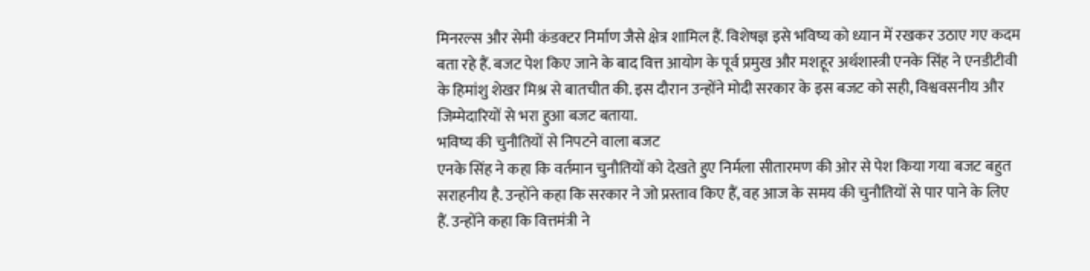मिनरल्स और सेमी कंडक्टर निर्माण जैसे क्षेत्र शामिल हैं. विशेषज्ञ इसे भविष्य को ध्यान में रखकर उठाए गए कदम बता रहे हैं. बजट पेश किए जाने के बाद वित्त आयोग के पूर्व प्रमुख और मशहूर अर्थशास्त्री एनके सिंह ने एनडीटीवी के हिमांशु शेखर मिश्र से बातचीत की. इस दौरान उन्होंने मोदी सरकार के इस बजट को सही, विश्ववसनीय और जिम्मेदारियों से भरा हुआ बजट बताया.
भविष्य की चुनौतियों से निपटने वाला बजट
एनके सिंह ने कहा कि वर्तमान चुनौतियों को देखते हुए निर्मला सीतारमण की ओर से पेश किया गया बजट बहुत सराहनीय है. उन्होंने कहा कि सरकार ने जो प्रस्ताव किए हैं, वह आज के समय की चुनौतियों से पार पाने के लिए हैं. उन्होंने कहा कि वित्तमंत्री ने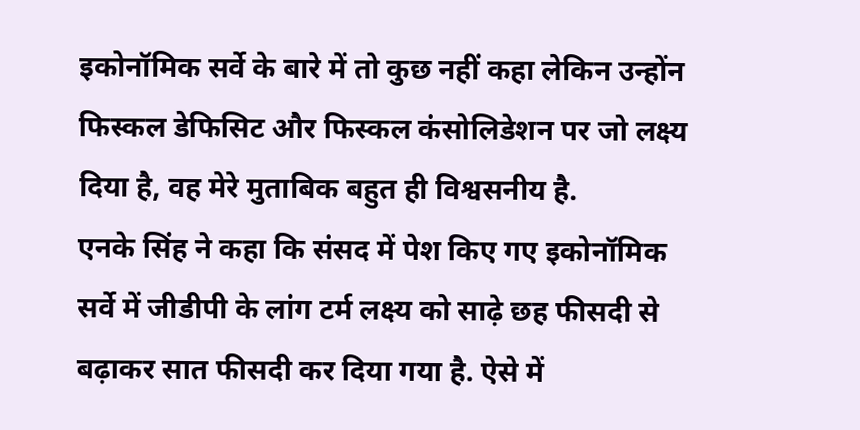इकोनॉमिक सर्वे के बारे में तो कुछ नहीं कहा लेकिन उन्होंन फिस्कल डेफिसिट और फिस्कल कंसोलिडेशन पर जो लक्ष्य दिया है, वह मेरे मुताबिक बहुत ही विश्वसनीय है.
एनके सिंह ने कहा कि संसद में पेश किए गए इकोनॉमिक सर्वे में जीडीपी के लांग टर्म लक्ष्य को साढ़े छह फीसदी से बढ़ाकर सात फीसदी कर दिया गया है. ऐसे में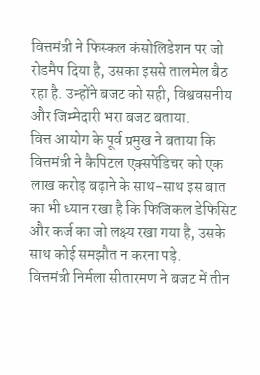वित्तमंत्री ने फिस्कल कंसोलिडेशन पर जो रोडमैप दिया है, उसका इससे तालमेल बैठ रहा है. उन्होंने बजट को सही, विश्ववसनीय और जिम्मेदारी भरा बजट बताया.
वित्त आयोग के पूर्व प्रमुख ने बताया कि वित्तमंत्री ने कैपिटल एक्सपेंडिचर को एक लाख करोड़ बढ़ाने के साथ-साथ इस बात का भी ध्यान रखा है कि फिजिकल डेफिसिट और कर्ज का जो लक्ष्य रखा गया है, उसके साथ कोई समझौत न करना पड़े.
वित्तमंत्री निर्मला सीतारमण ने बजट में तीन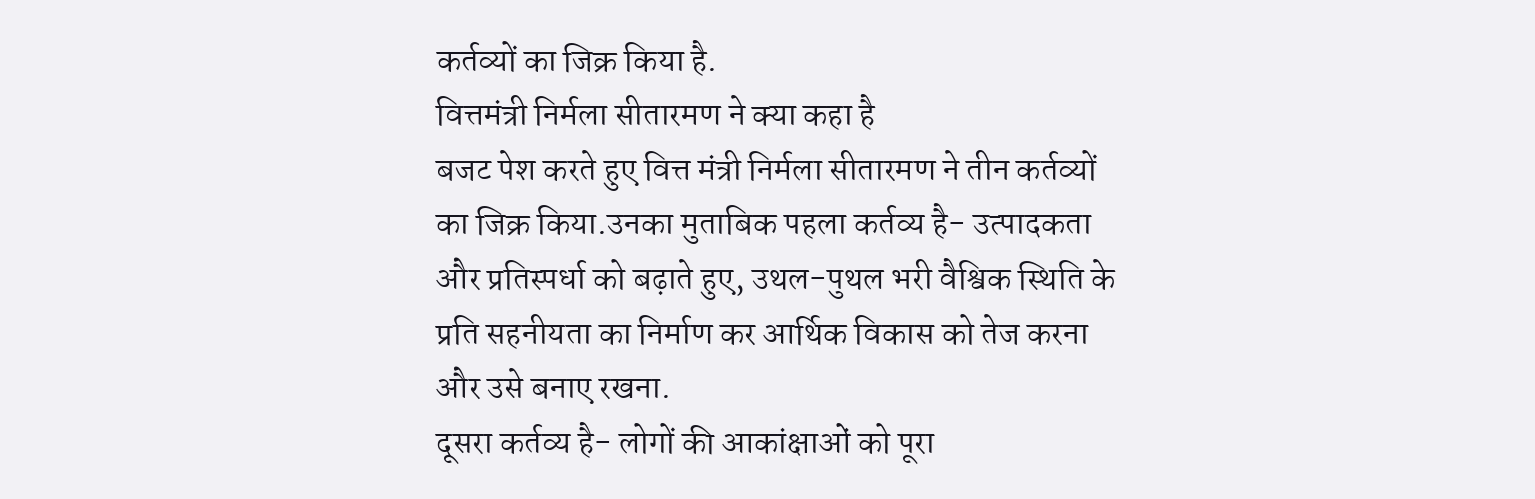कर्तव्यों का जिक्र किया है.
वित्तमंत्री निर्मला सीतारमण ने क्या कहा है
बजट पेश करते हुए वित्त मंत्री निर्मला सीतारमण ने तीन कर्तव्यों का जिक्र किया.उनका मुताबिक पहला कर्तव्य है- उत्पादकता और प्रतिस्पर्धा को बढ़ाते हुए, उथल-पुथल भरी वैश्विक स्थिति के प्रति सहनीयता का निर्माण कर आर्थिक विकास को तेज करना और उसे बनाए रखना.
दूसरा कर्तव्य है- लोगों की आकांक्षाओं को पूरा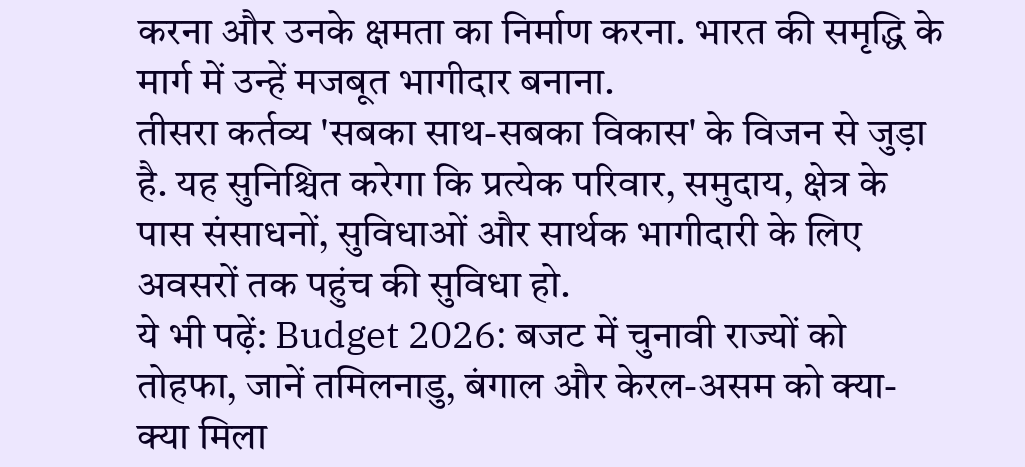करना और उनके क्षमता का निर्माण करना. भारत की समृद्धि के मार्ग में उन्हें मजबूत भागीदार बनाना.
तीसरा कर्तव्य 'सबका साथ-सबका विकास' के विजन से जुड़ा है. यह सुनिश्चित करेगा कि प्रत्येक परिवार, समुदाय, क्षेत्र के पास संसाधनों, सुविधाओं और सार्थक भागीदारी के लिए अवसरों तक पहुंच की सुविधा हो.
ये भी पढ़ें: Budget 2026: बजट में चुनावी राज्यों को तोहफा, जानें तमिलनाडु, बंगाल और केरल-असम को क्या-क्या मिला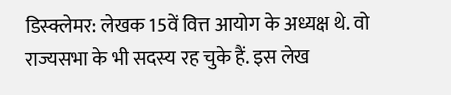डिस्क्लेमर: लेखक 15वें वित्त आयोग के अध्यक्ष थे. वो राज्यसभा के भी सदस्य रह चुके हैं. इस लेख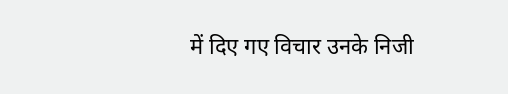में दिए गए विचार उनके निजी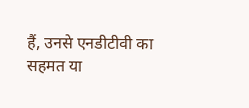हैं, उनसे एनडीटीवी का सहमत या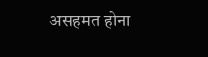असहमत होना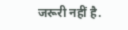जरूरी नहीं है.